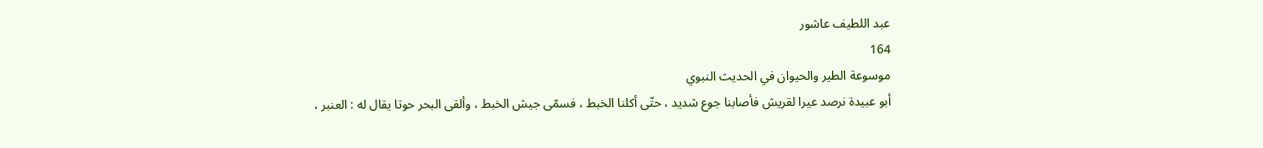عبد اللطيف عاشور
164
موسوعة الطير والحيوان في الحديث النبوي
أبو عبيدة نرصد عيرا لقريش فأصابنا جوع شديد ، حتّى أكلنا الخبط ، فسمّى جيش الخبط ، وألقى البحر حوتا يقال له : العنبر ،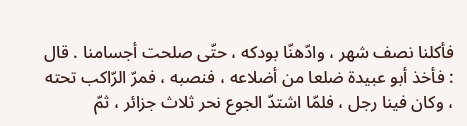فأكلنا نصف شهر ، وادّهنّا بودكه ، حتّى صلحت أجسامنا . قال : فأخذ أبو عبيدة ضلعا من أضلاعه ، فنصبه ، فمرّ الرّاكب تحته ، وكان فينا رجل ، فلمّا اشتدّ الجوع نحر ثلاث جزائر ، ثمّ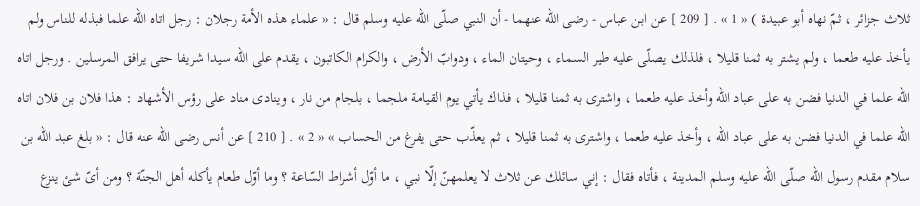ثلاث جزائر ، ثمّ نهاه أبو عبيدة ) « 1 » . [ 209 ] عن ابن عباس - رضى اللّه عنهما - أن النبي صلّى اللّه عليه وسلم قال : « علماء هذه الأمة رجلان : رجل اتاه اللّه علما فبذله للناس ولم يأخذ عليه طعما ، ولم يشتر به ثمنا قليلا ، فلذلك يصلّى عليه طير السماء ، وحيتان الماء ، ودوابّ الأرض ، والكرام الكاتبون ، يقدم على اللّه سيدا شريفا حتى يرافق المرسلين . ورجل اتاه اللّه علما في الدنيا فضن به على عباد اللّه وأخذ عليه طعما ، واشترى به ثمنا قليلا ، فذاك يأتي يوم القيامة ملجما ، بلجام من نار ، وينادى مناد على رؤس الأشهاد : هذا فلان بن فلان اتاه اللّه علما في الدنيا فضن به على عباد اللّه ، وأخذ عليه طعما ، واشترى به ثمنا قليلا ، ثم يعذّب حتى يفرغ من الحساب » « 2 » . [ 210 ] عن أنس رضى اللّه عنه قال : « بلغ عبد اللّه بن سلام مقدم رسول اللّه صلّى اللّه عليه وسلم المدينة ، فأتاه فقال : إني سائلك عن ثلاث لا يعلمهنّ إلّا نبي ، ما أوّل أشراط السّاعة ؟ وما أوّل طعام يأكله أهل الجنّة ؟ ومن أىّ شئ ينزع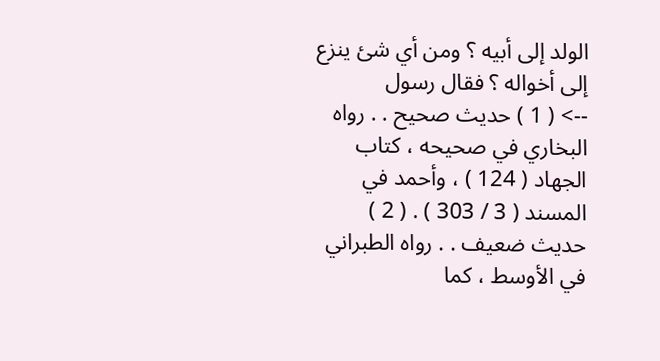الولد إلى أبيه ؟ ومن أي شئ ينزع إلى أخواله ؟ فقال رسول
--> ( 1 ) حديث صحيح . . رواه البخاري في صحيحه ، كتاب الجهاد ( 124 ) ، وأحمد في المسند ( 3 / 303 ) . ( 2 ) حديث ضعيف . . رواه الطبراني في الأوسط ، كما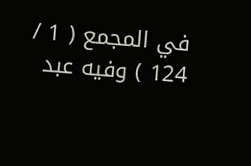في المجمع ( 1 / 124 ) وفيه عبد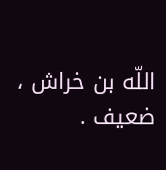اللّه بن خراش ، ضعيف .